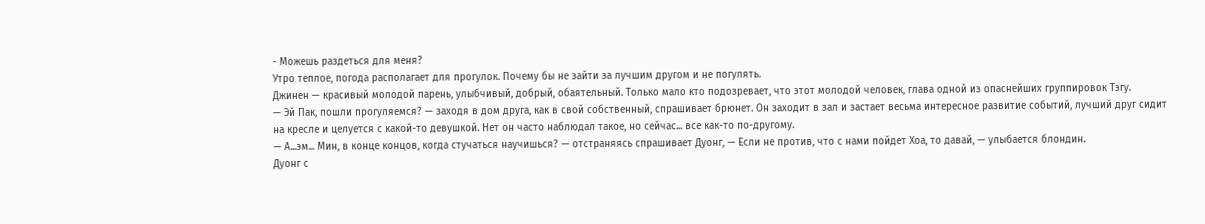- Можешь раздеться для меня?
Утро теплое, погода располагает для прогулок. Почему бы не зайти за лучшим другом и не погулять.
Джинен — красивый молодой парень, улыбчивый, добрый, обаятельный. Только мало кто подозревает, что этот молодой человек, глава одной из опаснейших группировок Тэгу.
— Эй Пак, пошли прогуляемся? — заходя в дом друга, как в свой собственный, спрашивает брюнет. Он заходит в зал и застает весьма интересное развитие событий, лучший друг сидит на кресле и целуется с какой-то девушкой. Нет он часто наблюдал такое, но сейчас... все как-то по-другому.
— А...эм... Мин, в конце концов, когда стучаться научишься? — отстраняясь спрашивает Дуонг, — Если не против, что с нами пойдет Хоа, то давай, — улыбается блондин.
Дуонг с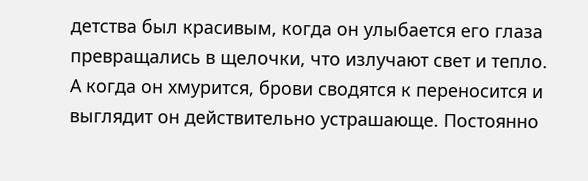детства был красивым, когда он улыбается его глаза превращались в щелочки, что излучают свет и тепло. А когда он хмурится, брови сводятся к переносится и выглядит он действительно устрашающе. Постоянно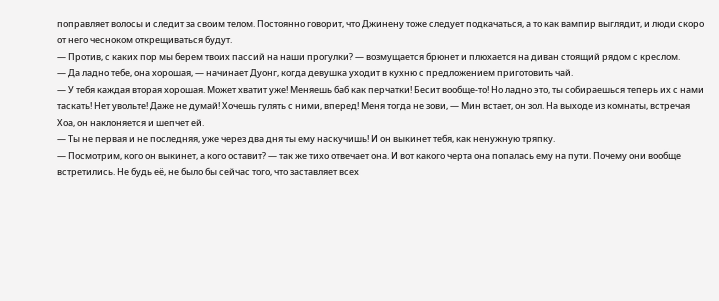поправляет волосы и следит за своим телом. Постоянно говорит, что Джинену тоже следует подкачаться, а то как вампир выглядит, и люди скоро от него чесноком открещиваться будут.
— Против, с каких пор мы берем твоих пассий на наши прогулки? — возмущается брюнет и плюхается на диван стоящий рядом с креслом.
— Да ладно тебе, она хорошая, — начинает Дуонг, когда девушка уходит в кухню с предложением приготовить чай.
— У тебя каждая вторая хорошая. Может хватит уже! Меняешь баб как перчатки! Бесит вообще-то! Но ладно это, ты собираешься теперь их с нами таскать! Нет увольте! Даже не думай! Хочешь гулять с ними, вперед! Меня тогда не зови, — Мин встает, он зол. На выходе из комнаты, встречая Хоа, он наклоняется и шепчет ей.
— Ты не первая и не последняя, уже через два дня ты ему наскучишь! И он выкинет тебя, как ненужную тряпку.
— Посмотрим, кого он выкинет, а кого оставит? — так же тихо отвечает она. И вот какого черта она попалась ему на пути. Почему они вообще встретились. Не будь её, не было бы сейчас того, что заставляет всех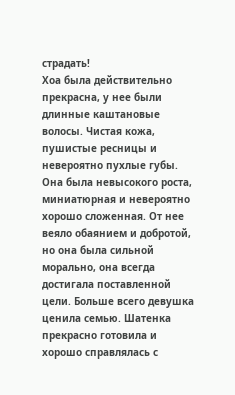страдать!
Хоа была действительно прекрасна, у нее были длинные каштановые волосы. Чистая кожа, пушистые ресницы и невероятно пухлые губы. Она была невысокого роста, миниатюрная и невероятно хорошо сложенная. От нее веяло обаянием и добротой, но она была сильной морально, она всегда достигала поставленной цели. Больше всего девушка ценила семью. Шатенка прекрасно готовила и хорошо справлялась с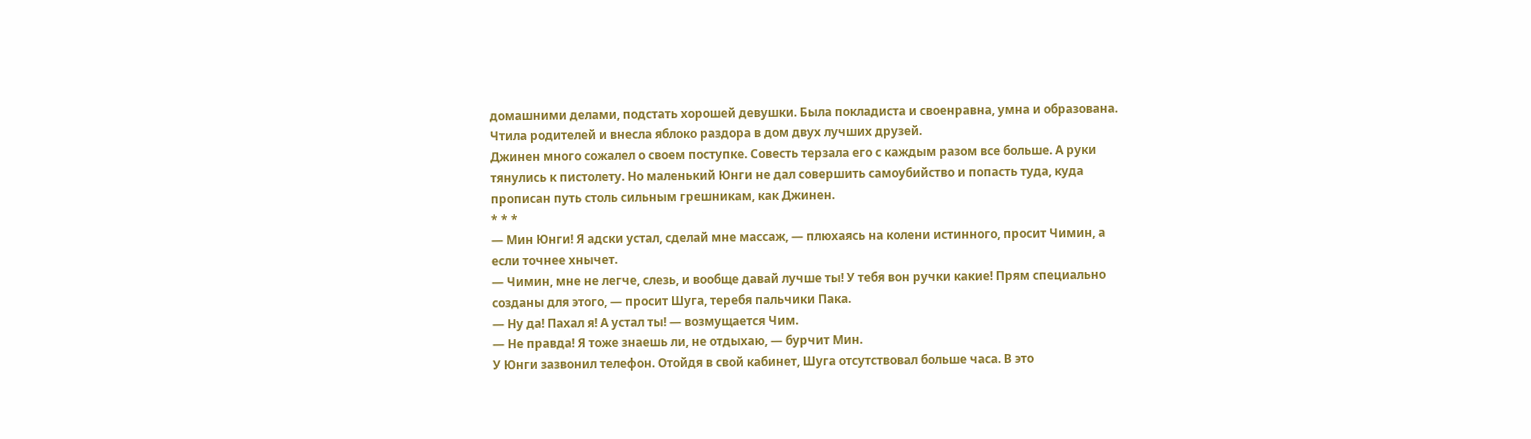домашними делами, подстать хорошей девушки. Была покладиста и своенравна, умна и образована. Чтила родителей и внесла яблоко раздора в дом двух лучших друзей.
Джинен много сожалел о своем поступке. Совесть терзала его с каждым разом все больше. А руки тянулись к пистолету. Но маленький Юнги не дал совершить самоубийство и попасть туда, куда прописан путь столь сильным грешникам, как Джинен.
* * *
— Мин Юнги! Я адски устал, сделай мне массаж, — плюхаясь на колени истинного, просит Чимин, а если точнее хнычет.
— Чимин, мне не легче, слезь, и вообще давай лучше ты! У тебя вон ручки какие! Прям специально созданы для этого, — просит Шуга, теребя пальчики Пака.
— Ну да! Пахал я! А устал ты! — возмущается Чим.
— Не правда! Я тоже знаешь ли, не отдыхаю, — бурчит Мин.
У Юнги зазвонил телефон. Отойдя в свой кабинет, Шуга отсутствовал больше часа. В это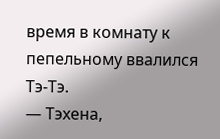время в комнату к пепельному ввалился Тэ-Тэ.
— Тэхена,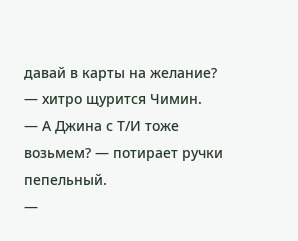давай в карты на желание? — хитро щурится Чимин.
— А Джина с Т/И тоже возьмем? — потирает ручки пепельный.
—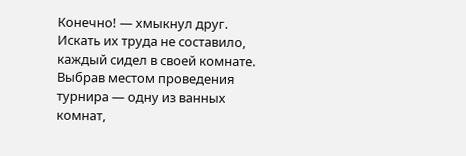Конечно! — хмыкнул друг.
Искать их труда не составило, каждый сидел в своей комнате. Выбрав местом проведения турнира — одну из ванных комнат,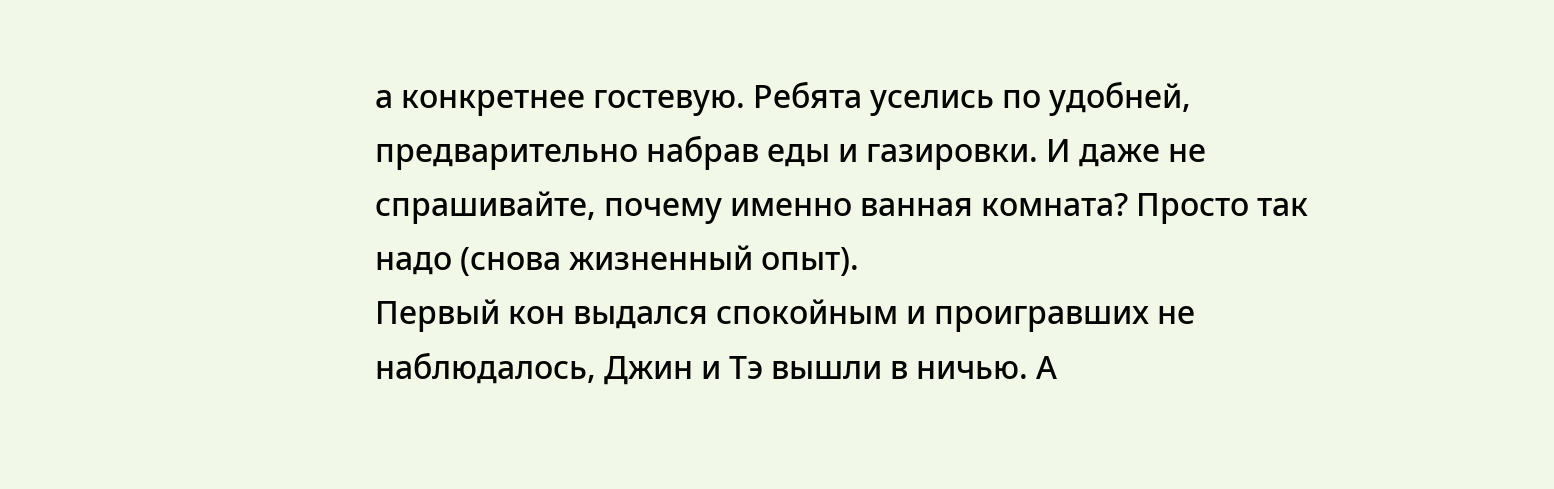а конкретнее гостевую. Ребята уселись по удобней, предварительно набрав еды и газировки. И даже не спрашивайте, почему именно ванная комната? Просто так надо (снова жизненный опыт).
Первый кон выдался спокойным и проигравших не наблюдалось, Джин и Тэ вышли в ничью. А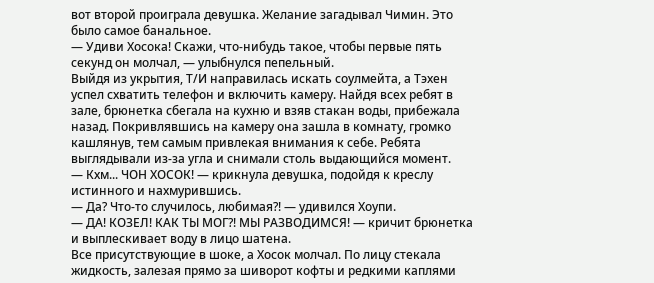вот второй проиграла девушка. Желание загадывал Чимин. Это было самое банальное.
— Удиви Хосока! Скажи, что-нибудь такое, чтобы первые пять секунд он молчал, — улыбнулся пепельный.
Выйдя из укрытия, Т/И направилась искать соулмейта, а Тэхен успел схватить телефон и включить камеру. Найдя всех ребят в зале, брюнетка сбегала на кухню и взяв стакан воды, прибежала назад. Покривлявшись на камеру она зашла в комнату, громко кашлянув, тем самым привлекая внимания к себе. Ребята выглядывали из-за угла и снимали столь выдающийся момент.
— Кхм... ЧОН ХОСОК! — крикнула девушка, подойдя к креслу истинного и нахмурившись.
— Да? Что-то случилось, любимая?! — удивился Хоупи.
— ДА! КОЗЕЛ! КАК ТЫ МОГ?! МЫ РАЗВОДИМСЯ! — кричит брюнетка и выплескивает воду в лицо шатена.
Все присутствующие в шоке, а Хосок молчал. По лицу стекала жидкость, залезая прямо за шиворот кофты и редкими каплями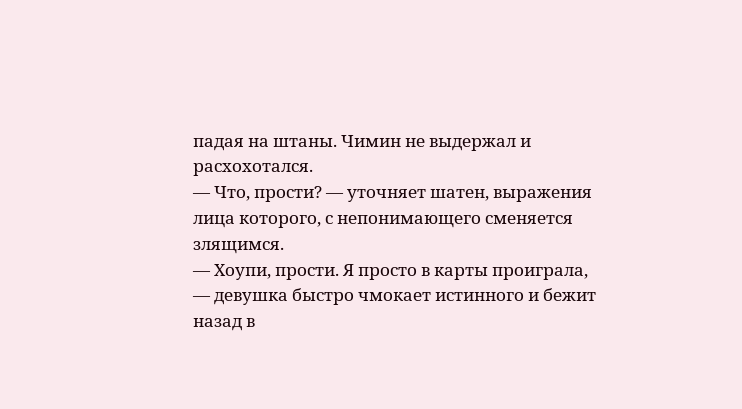падая на штаны. Чимин не выдержал и расхохотался.
— Что, прости? — уточняет шатен, выражения лица которого, с непонимающего сменяется злящимся.
— Хоупи, прости. Я просто в карты проиграла, — девушка быстро чмокает истинного и бежит назад в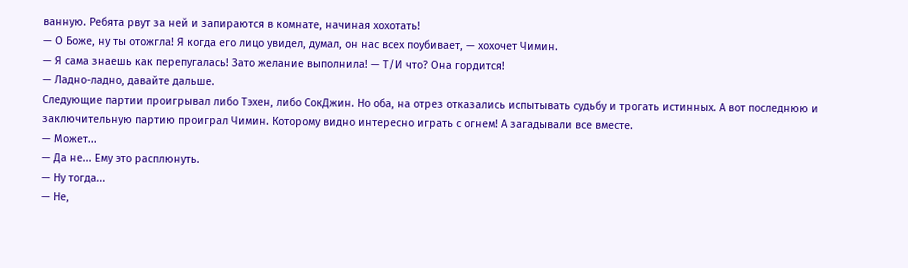ванную. Ребята рвут за ней и запираются в комнате, начиная хохотать!
— О Боже, ну ты отожгла! Я когда его лицо увидел, думал, он нас всех поубивает, — хохочет Чимин.
— Я сама знаешь как перепугалась! Зато желание выполнила! — Т/И что? Она гордится!
— Ладно-ладно, давайте дальше.
Следующие партии проигрывал либо Тэхен, либо СокДжин. Но оба, на отрез отказались испытывать судьбу и трогать истинных. А вот последнюю и заключительную партию проиграл Чимин. Которому видно интересно играть с огнем! А загадывали все вместе.
— Может...
— Да не... Ему это расплюнуть.
— Ну тогда...
— Не,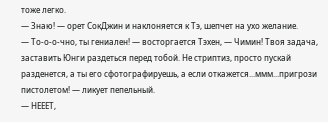тоже легко.
— Знаю! — орет СокДжин и наклоняется к Тэ, шепчет на ухо желание.
— То-о-о-чно, ты гениален! — восторгается Тэхен, — Чимин! Твоя задача, заставить Юнги раздеться перед тобой. Не стриптиз, просто пускай разденется, а ты его сфотографируешь, а если откажется...ммм...пригрози пистолетом! — ликует пепельный.
— НЕЕЕТ,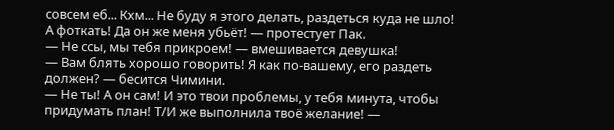совсем еб... Кхм... Не буду я этого делать, раздеться куда не шло! А фоткать! Да он же меня убьёт! — протестует Пак.
— Не ссы, мы тебя прикроем! — вмешивается девушка!
— Вам блять хорошо говорить! Я как по-вашему, его раздеть должен? — бесится Чимини.
— Не ты! А он сам! И это твои проблемы, у тебя минута, чтобы придумать план! Т/И же выполнила твоё желание! —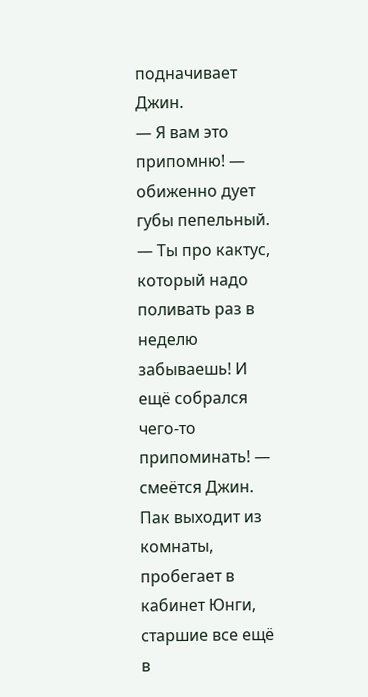подначивает Джин.
— Я вам это припомню! — обиженно дует губы пепельный.
— Ты про кактус, который надо поливать раз в неделю забываешь! И ещё собрался чего-то припоминать! — смеётся Джин.
Пак выходит из комнаты, пробегает в кабинет Юнги, старшие все ещё в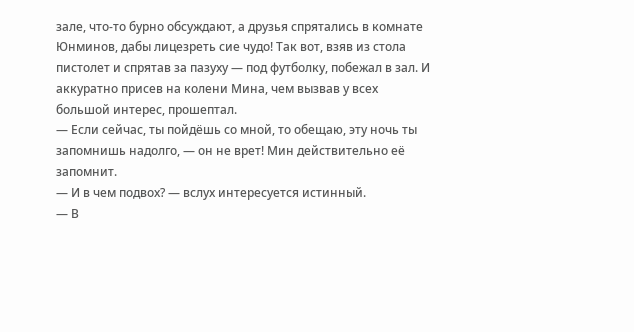зале, что-то бурно обсуждают, а друзья спрятались в комнате Юнминов, дабы лицезреть сие чудо! Так вот, взяв из стола пистолет и спрятав за пазуху — под футболку, побежал в зал. И аккуратно присев на колени Мина, чем вызвав у всех большой интерес, прошептал.
— Если сейчас, ты пойдёшь со мной, то обещаю, эту ночь ты запомнишь надолго, — он не врет! Мин действительно её запомнит.
— И в чем подвох? — вслух интересуется истинный.
— В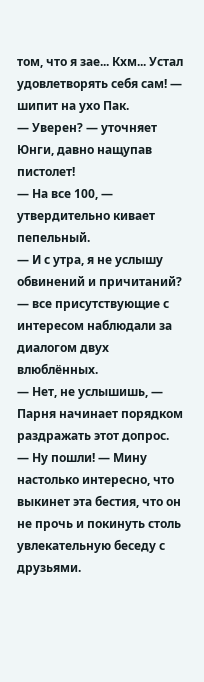том, что я зае... Кхм... Устал удовлетворять себя сам! — шипит на ухо Пак.
— Уверен? — уточняет Юнги, давно нащупав пистолет!
— На все 100, — утвердительно кивает пепельный.
— И с утра, я не услышу обвинений и причитаний? — все присутствующие с интересом наблюдали за диалогом двух влюблённых.
— Нет, не услышишь, — Парня начинает порядком раздражать этот допрос.
— Ну пошли! — Мину настолько интересно, что выкинет эта бестия, что он не прочь и покинуть столь увлекательную беседу с друзьями.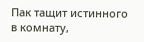Пак тащит истинного в комнату,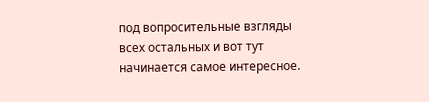под вопросительные взгляды всех остальных и вот тут начинается самое интересное.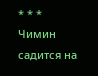* * *
Чимин садится на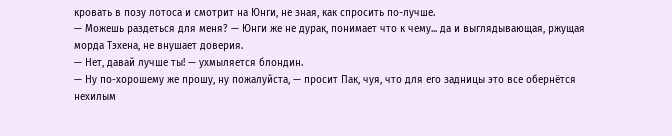кровать в позу лотоса и смотрит на Юнги, не зная, как спросить по-лучше.
— Можешь раздеться для меня? — Юнги же не дурак, понимает что к чему... да и выглядывающая, ржущая морда Тэхена, не внушает доверия.
— Нет, давай лучше ты! — ухмыляется блондин.
— Ну по-хорошему же прошу, ну пожалуйста, — просит Пак, чуя, что для его задницы это все обернётся нехилым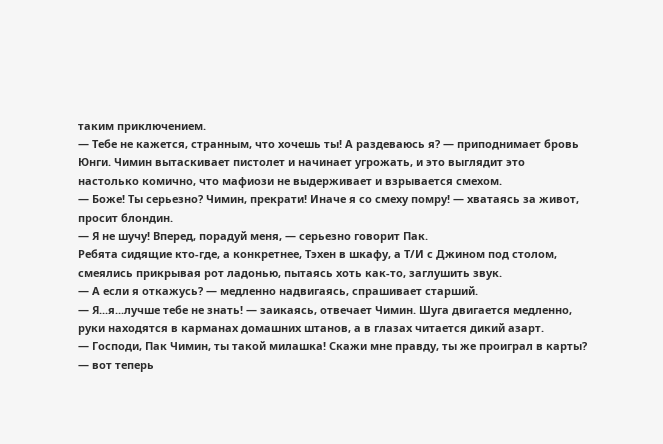таким приключением.
— Тебе не кажется, странным, что хочешь ты! А раздеваюсь я? — приподнимает бровь Юнги. Чимин вытаскивает пистолет и начинает угрожать, и это выглядит это настолько комично, что мафиози не выдерживает и взрывается смехом.
— Боже! Ты серьезно? Чимин, прекрати! Иначе я со смеху помру! — хватаясь за живот, просит блондин.
— Я не шучу! Вперед, порадуй меня, — серьезно говорит Пак.
Ребята сидящие кто-где, а конкретнее, Тэхен в шкафу, а Т/И с Джином под столом, смеялись прикрывая рот ладонью, пытаясь хоть как-то, заглушить звук.
— А если я откажусь? — медленно надвигаясь, спрашивает старший.
— Я...я...лучше тебе не знать! — заикаясь, отвечает Чимин. Шуга двигается медленно, руки находятся в карманах домашних штанов, а в глазах читается дикий азарт.
— Господи, Пак Чимин, ты такой милашка! Скажи мне правду, ты же проиграл в карты? — вот теперь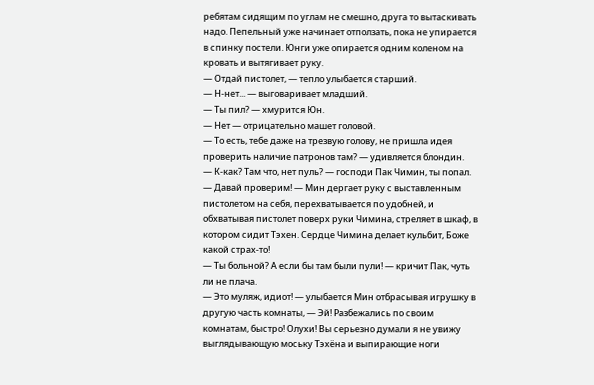ребятам сидящим по углам не смешно, друга то вытаскивать надо. Пепельный уже начинает отползать, пока не упирается в спинку постели. Юнги уже опирается одним коленом на кровать и вытягивает руку.
— Отдай пистолет, — тепло улыбается старший.
— Н-нет... — выговаривает младший.
— Ты пил? — хмурится Юн.
— Нет — отрицательно машет головой.
— То есть, тебе даже на трезвую голову, не пришла идея проверить наличие патронов там? — удивляется блондин.
— К-как? Там что, нет пуль? — господи Пак Чимин, ты попал.
— Давай проверим! — Мин дергает руку с выставленным пистолетом на себя, перехватывается по удобней, и обхватывая пистолет поверх руки Чимина, стреляет в шкаф, в котором сидит Тэхен. Сердце Чимина делает кульбит, Боже какой страх-то!
— Ты больной? А если бы там были пули! — кричит Пак, чуть ли не плача.
— Это муляж, идиот! — улыбается Мин отбрасывая игрушку в другую часть комнаты, — Эй! Разбежались по своим комнатам, быстро! Олухи! Вы серьезно думали я не увижу выглядывающую моську Тэхёна и выпирающие ноги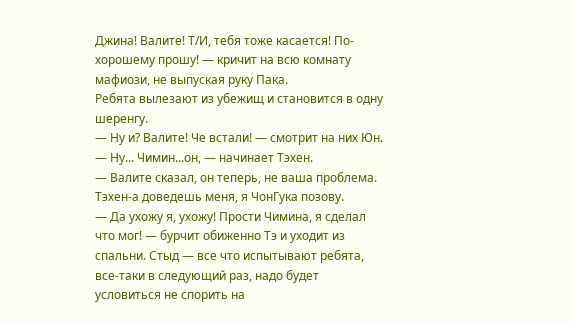Джина! Валите! Т/И, тебя тоже касается! По-хорошему прошу! — кричит на всю комнату мафиози, не выпуская руку Пака.
Ребята вылезают из убежищ и становится в одну шеренгу.
— Ну и? Валите! Че встали! — смотрит на них Юн.
— Ну... Чимин...он, — начинает Тэхен.
— Валите сказал, он теперь, не ваша проблема. Тэхен-а доведешь меня, я ЧонГука позову.
— Да ухожу я, ухожу! Прости Чимина, я сделал что мог! — бурчит обиженно Тэ и уходит из спальни. Стыд — все что испытывают ребята, все-таки в следующий раз, надо будет условиться не спорить на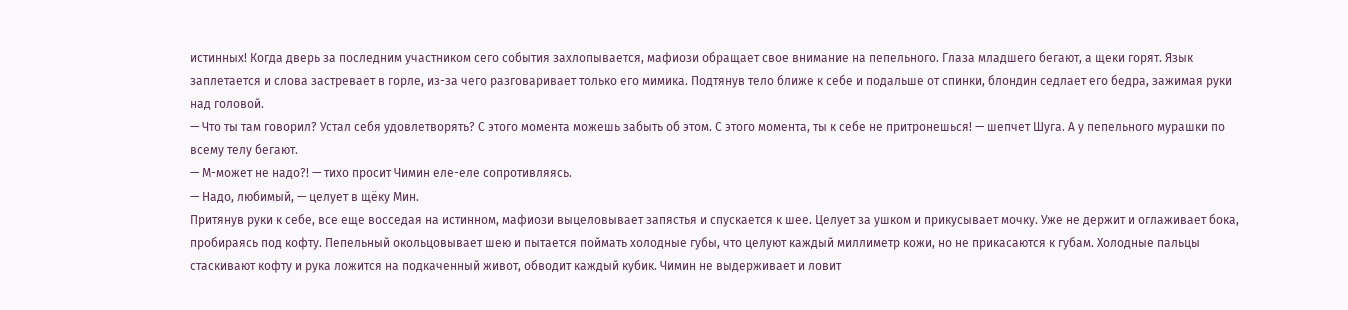истинных! Когда дверь за последним участником сего события захлопывается, мафиози обращает свое внимание на пепельного. Глаза младшего бегают, а щеки горят. Язык заплетается и слова застревает в горле, из-за чего разговаривает только его мимика. Подтянув тело ближе к себе и подальше от спинки, блондин седлает его бедра, зажимая руки над головой.
— Что ты там говорил? Устал себя удовлетворять? С этого момента можешь забыть об этом. С этого момента, ты к себе не притронешься! — шепчет Шуга. А у пепельного мурашки по всему телу бегают.
— М-может не надо?! — тихо просит Чимин еле-еле сопротивляясь.
— Надо, любимый, — целует в щёку Мин.
Притянув руки к себе, все еще восседая на истинном, мафиози выцеловывает запястья и спускается к шее. Целует за ушком и прикусывает мочку. Уже не держит и оглаживает бока, пробираясь под кофту. Пепельный окольцовывает шею и пытается поймать холодные губы, что целуют каждый миллиметр кожи, но не прикасаются к губам. Холодные пальцы стаскивают кофту и рука ложится на подкаченный живот, обводит каждый кубик. Чимин не выдерживает и ловит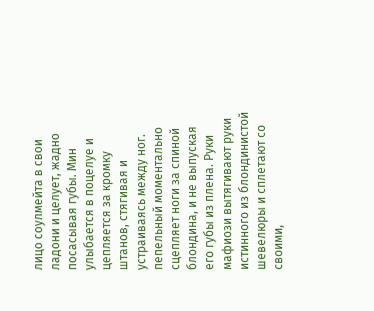лицо соулмейта в свои ладони и целует, жадно посасывая губы. Мин улыбается в поцелуе и цепляется за кромку штанов, стягивая и устраиваясь между ног. пепельный моментально сцепляет ноги за спиной блондина, и не выпуская его губы из плена. Руки мафиози вытягивают руки истинного из блондинистой шевелюры и сплетают со своими,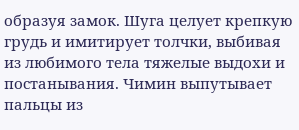образуя замок. Шуга целует крепкую грудь и имитирует толчки, выбивая из любимого тела тяжелые выдохи и постанывания. Чимин выпутывает пальцы из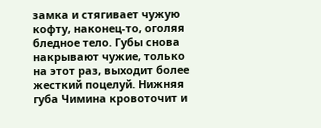замка и стягивает чужую кофту, наконец-то, оголяя бледное тело. Губы снова накрывают чужие, только на этот раз, выходит более жесткий поцелуй. Нижняя губа Чимина кровоточит и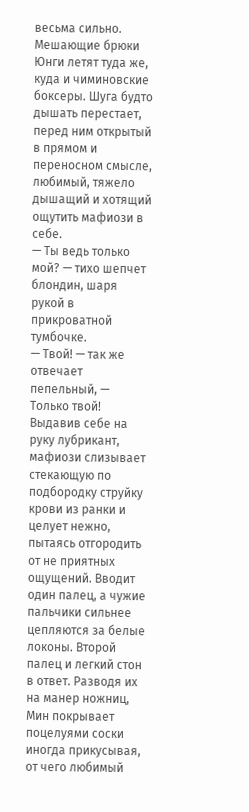весьма сильно. Мешающие брюки Юнги летят туда же, куда и чиминовские боксеры. Шуга будто дышать перестает, перед ним открытый в прямом и переносном смысле, любимый, тяжело дышащий и хотящий ощутить мафиози в себе.
— Ты ведь только мой? — тихо шепчет блондин, шаря рукой в прикроватной тумбочке.
— Твой! — так же отвечает пепельный, — Только твой!
Выдавив себе на руку лубрикант, мафиози слизывает стекающую по подбородку струйку крови из ранки и целует нежно, пытаясь отгородить от не приятных ощущений. Вводит один палец, а чужие пальчики сильнее цепляются за белые локоны. Второй палец и легкий стон в ответ. Разводя их на манер ножниц, Мин покрывает поцелуями соски иногда прикусывая, от чего любимый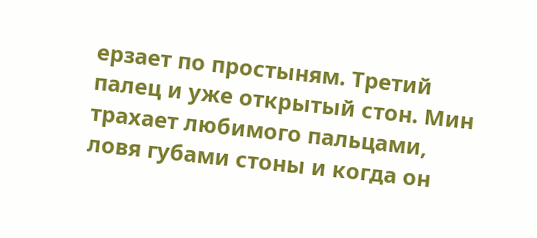ерзает по простыням. Третий палец и уже открытый стон. Мин трахает любимого пальцами, ловя губами стоны и когда он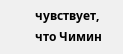чувствует, что Чимин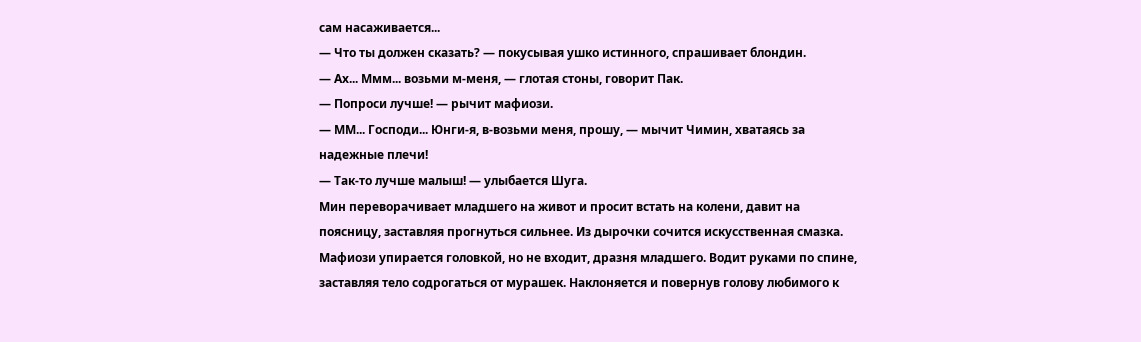сам насаживается...
— Что ты должен сказать? — покусывая ушко истинного, спрашивает блондин.
— Ах... Ммм... возьми м-меня, — глотая стоны, говорит Пак.
— Попроси лучше! — рычит мафиози.
— ММ... Господи... Юнги-я, в-возьми меня, прошу, — мычит Чимин, хватаясь за надежные плечи!
— Так-то лучше малыш! — улыбается Шуга.
Мин переворачивает младшего на живот и просит встать на колени, давит на поясницу, заставляя прогнуться сильнее. Из дырочки сочится искусственная смазка. Мафиози упирается головкой, но не входит, дразня младшего. Водит руками по спине, заставляя тело содрогаться от мурашек. Наклоняется и повернув голову любимого к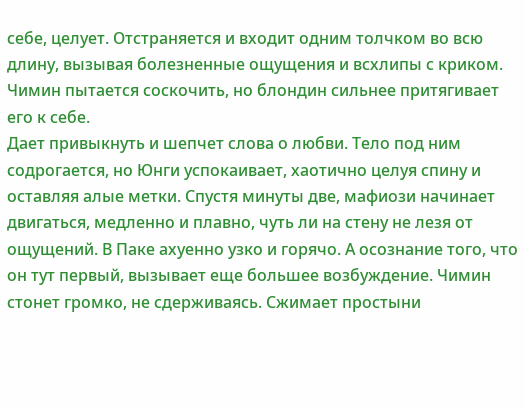себе, целует. Отстраняется и входит одним толчком во всю длину, вызывая болезненные ощущения и всхлипы с криком. Чимин пытается соскочить, но блондин сильнее притягивает его к себе.
Дает привыкнуть и шепчет слова о любви. Тело под ним содрогается, но Юнги успокаивает, хаотично целуя спину и оставляя алые метки. Спустя минуты две, мафиози начинает двигаться, медленно и плавно, чуть ли на стену не лезя от ощущений. В Паке ахуенно узко и горячо. А осознание того, что он тут первый, вызывает еще большее возбуждение. Чимин стонет громко, не сдерживаясь. Сжимает простыни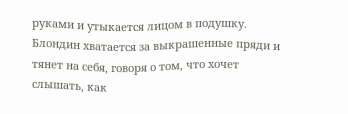руками и утыкается лицом в подушку. Блондин хватается за выкрашенные пряди и тянет на себя, говоря о том, что хочет слышать, как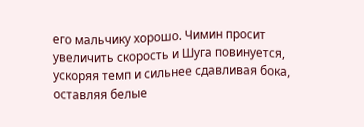его мальчику хорошо. Чимин просит увеличить скорость и Шуга повинуется, ускоряя темп и сильнее сдавливая бока, оставляя белые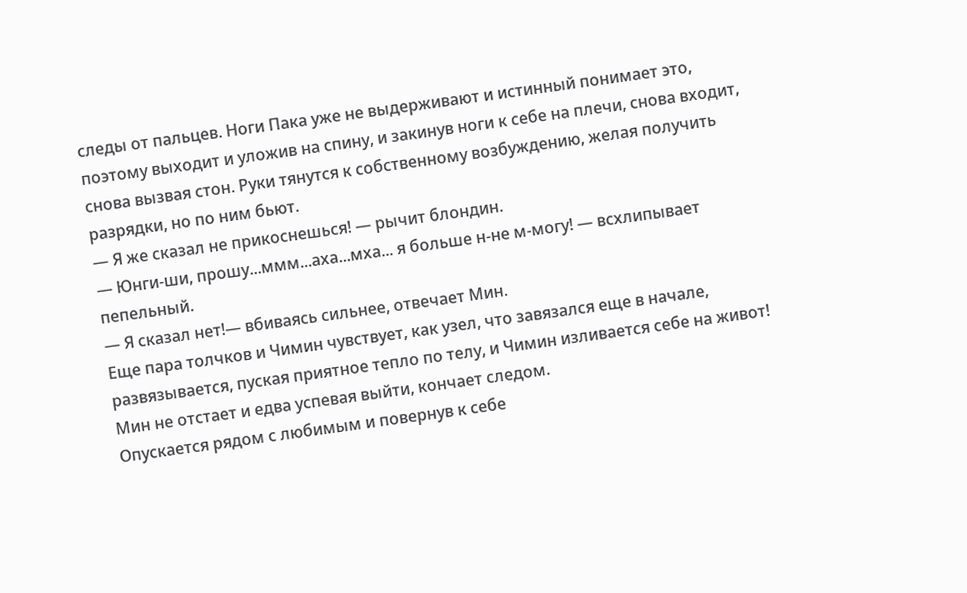следы от пальцев. Ноги Пака уже не выдерживают и истинный понимает это, поэтому выходит и уложив на спину, и закинув ноги к себе на плечи, снова входит, снова вызвая стон. Руки тянутся к собственному возбуждению, желая получить разрядки, но по ним бьют.
— Я же сказал не прикоснешься! — рычит блондин.
— Юнги-ши, прошу...ммм...аха...мха... я больше н-не м-могу! — всхлипывает пепельный.
— Я сказал нет!— вбиваясь сильнее, отвечает Мин.
Еще пара толчков и Чимин чувствует, как узел, что завязался еще в начале, развязывается, пуская приятное тепло по телу, и Чимин изливается себе на живот! Мин не отстает и едва успевая выйти, кончает следом.
Опускается рядом с любимым и повернув к себе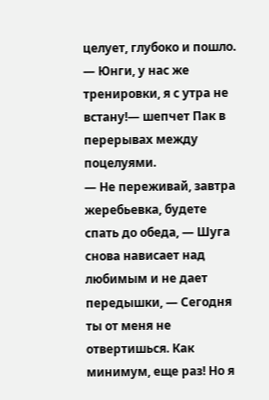целует, глубоко и пошло.
— Юнги, у нас же тренировки, я с утра не встану!— шепчет Пак в перерывах между поцелуями.
— Не переживай, завтра жеребьевка, будете спать до обеда, — Шуга снова нависает над любимым и не дает передышки, — Сегодня ты от меня не отвертишься. Как минимум, еще раз! Но я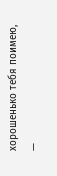хорошенько тебя поимею, —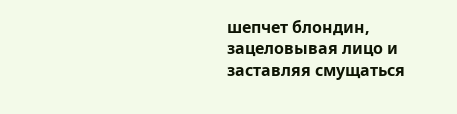шепчет блондин, зацеловывая лицо и заставляя смущаться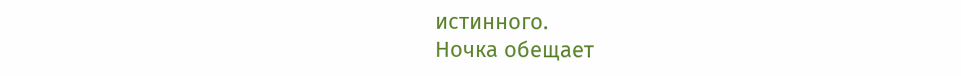истинного.
Ночка обещает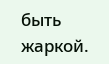быть жаркой.